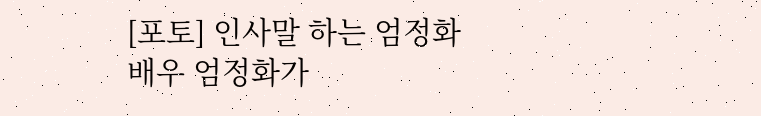[포토] 인사말 하는 엄정화
배우 엄정화가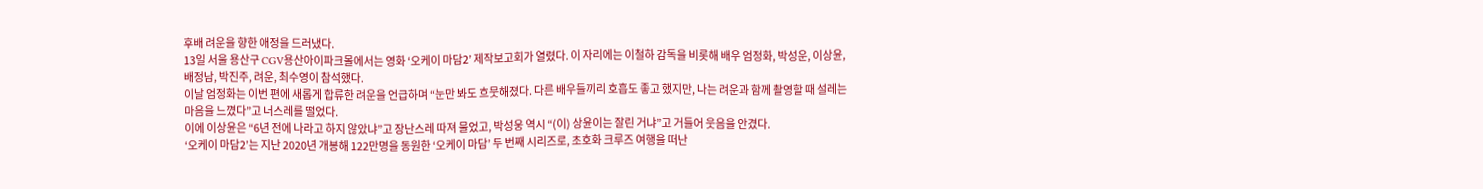후배 려운을 향한 애정을 드러냈다.
13일 서울 용산구 CGV용산아이파크몰에서는 영화 ‘오케이 마담2’ 제작보고회가 열렸다. 이 자리에는 이철하 감독을 비롯해 배우 엄정화, 박성운, 이상윤, 배정남, 박진주, 려운, 최수영이 참석했다.
이날 엄정화는 이번 편에 새롭게 합류한 려운을 언급하며 “눈만 봐도 흐뭇해졌다. 다른 배우들끼리 호흡도 좋고 했지만, 나는 려운과 함께 촬영할 때 설레는 마음을 느꼈다”고 너스레를 떨었다.
이에 이상윤은 “6년 전에 나라고 하지 않았냐”고 장난스레 따져 물었고, 박성웅 역시 “(이) 상윤이는 잘린 거냐”고 거들어 웃음을 안겼다.
‘오케이 마담2’는 지난 2020년 개봉해 122만명을 동원한 ‘오케이 마담’ 두 번째 시리즈로, 초호화 크루즈 여행을 떠난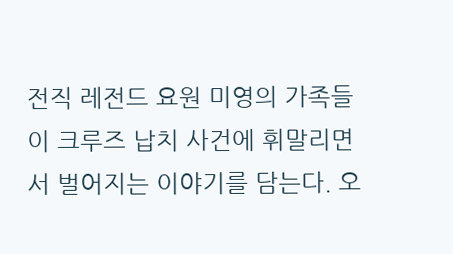전직 레전드 요원 미영의 가족들이 크루즈 납치 사건에 휘말리면서 벌어지는 이야기를 담는다. 오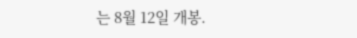는 8월 12일 개봉.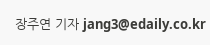장주연 기자 jang3@edaily.co.kr